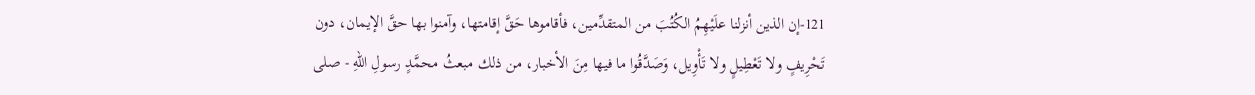121-إن الذين أنزلنا علَيْهِمُ الكُتُبَ من المتقدِّمين، فأقاموها حَقَّ إقامتها، وآمنوا بها حقَّ الإيمان، دون تَحْرِيفٍ ولا تَعْطِيلٍ ولا تَأْوِيل، وَصَدَّقُوا ما فيها مِنَ الأخبار، من ذلك مبعثُ محمَّدٍ رسولِ اللهِ - صلى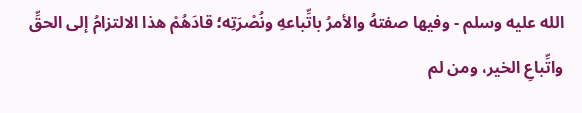الله عليه وسلم - وفيها صفتهُ والأمرُ باتِّباعهِ ونُصْرَتِه؛ قادَهُمْ هذا الالتزامُ إلى الحقِّ واتِّباعِ الخير، ومن لم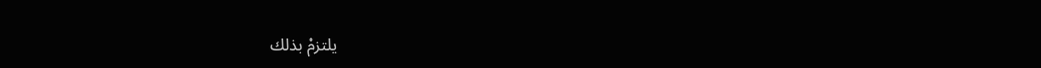يلتزمْ بذلك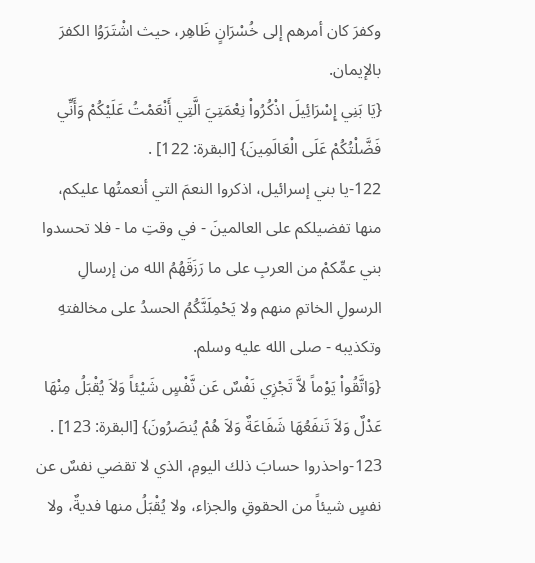وكفرَ كان أمرهم إلى خُسْرَانٍ ظَاهِر، حيث اشْتَرَوُا الكفرَ بالإيمان.
{يَا بَنِي إِسْرَائِيلَ اذْكُرُواْ نِعْمَتِيَ الَّتِي أَنْعَمْتُ عَلَيْكُمْ وَأَنِّي فَضَّلْتُكُمْ عَلَى الْعَالَمِينَ} [البقرة: 122] .
122-يا بني إسرائيل، اذكروا النعمَ التي أنعمتُها عليكم، منها تفضيلكم على العالمينَ - في وقتِ ما - فلا تحسدوا بني عمِّكمْ من العربِ على ما رَزَقَهُمُ الله من إرسالِ الرسولِ الخاتمِ منهم ولا يَحْمِلَنَّكُمُ الحسدُ على مخالفتهِ وتكذيبه - صلى الله عليه وسلم.
{وَاتَّقُواْ يَوْماً لاَّ تَجْزِي نَفْسٌ عَن نَّفْسٍ شَيْئاً وَلاَ يُقْبَلُ مِنْهَا عَدْلٌ وَلاَ تَنفَعُهَا شَفَاعَةٌ وَلاَ هُمْ يُنصَرُونَ} [البقرة: 123] .
123-واحذروا حسابَ ذلك اليومِ، الذي لا تقضي نفسٌ عن نفسٍ شيئاً من الحقوقِ والجزاء، ولا يُقْبَلُ منها فديةٌ، ولا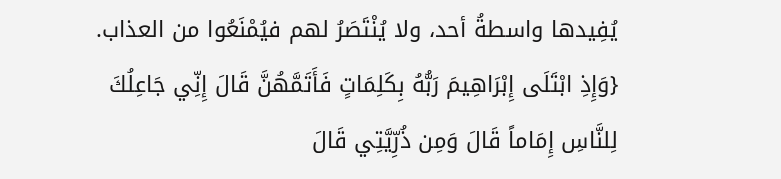يُفِيدها واسطةُ أحد، ولا يُنْتَصَرُ لهم فيُمْنَعُوا من العذاب.
{وَإِذِ ابْتَلَى إِبْرَاهِيمَ رَبُّهُ بِكَلِمَاتٍ فَأَتَمَّهُنَّ قَالَ إِنِّي جَاعِلُكَ لِلنَّاسِ إِمَاماً قَالَ وَمِن ذُرِّيَّتِي قَالَ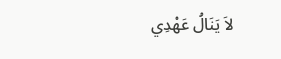لاَ يَنَالُ عَهْدِي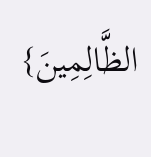الظَّالِمِينَ}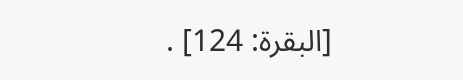[البقرة: 124] .